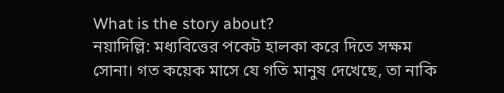What is the story about?
নয়াদিল্লি: মধ্যবিত্তের পকেট হালকা করে দিতে সক্ষম সোনা। গত কয়েক মাসে যে গতি মানুষ দেখেছে, তা নাকি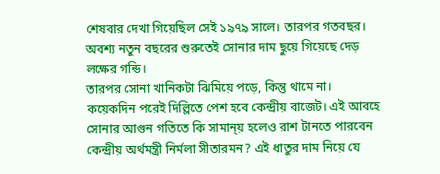শেষবার দেখা গিয়েছিল সেই ১৯৭৯ সালে। তারপর গতবছর। অবশ্য নতুন বছরের শুরুতেই সোনার দাম ছুয়ে গিয়েছে দেড় লক্ষের গন্ডি।
তারপর সোনা খানিকটা ঝিমিয়ে পড়ে, কিন্তু থামে না। কয়েকদিন পরেই দিল্লিতে পেশ হবে কেন্দ্রীয় বাজেট। এই আবহে সোনার আগুন গতিতে কি সামান্য় হলেও রাশ টানতে পারবেন কেন্দ্রীয় অর্থমন্ত্রী নির্মলা সীতারমন? এই ধাতুর দাম নিয়ে যে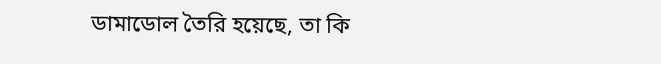ডামাডোল তৈরি হয়েছে, তা কি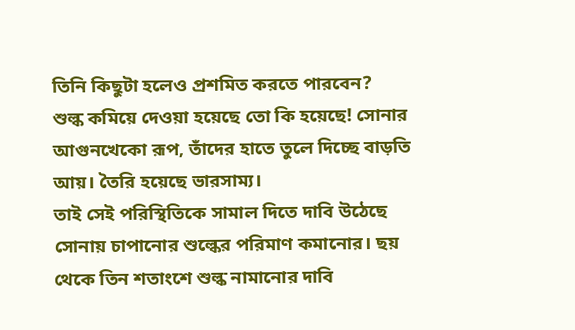তিনি কিছুটা হলেও প্রশমিত করতে পারবেন?
শুল্ক কমিয়ে দেওয়া হয়েছে তো কি হয়েছে! সোনার আগুনখেকো রূপ, তাঁদের হাতে তুলে দিচ্ছে বাড়তি আয়। তৈরি হয়েছে ভারসাম্য।
তাই সেই পরিস্থিতিকে সামাল দিতে দাবি উঠেছে সোনায় চাপানোর শুল্কের পরিমাণ কমানোর। ছয় থেকে তিন শতাংশে শুল্ক নামানোর দাবি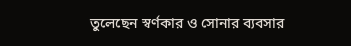তুলেছেন স্বর্ণকার ও সোনার ব্যবসার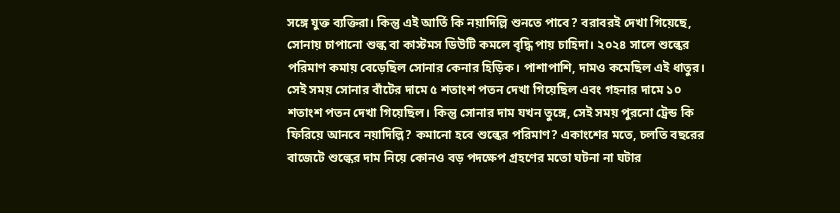সঙ্গে যুক্ত ব্যক্তিরা। কিন্তু এই আর্তি কি নয়াদিল্লি শুনতে পাবে? বরাবরই দেখা গিয়েছে, সোনায় চাপানো শুল্ক বা কাস্টমস ডিউটি কমলে বৃদ্ধি পায় চাহিদা। ২০২৪ সালে শুল্কের পরিমাণ কমায় বেড়েছিল সোনার কেনার হিড়িক। পাশাপাশি, দামও কমেছিল এই ধাতুর। সেই সময় সোনার বাঁটের দামে ৫ শতাংশ পতন দেখা গিয়েছিল এবং গহনার দামে ১০ শতাংশ পতন দেখা গিয়েছিল। কিন্তু সোনার দাম যখন তুঙ্গে, সেই সময় পুরনো ট্রেন্ড কি ফিরিয়ে আনবে নয়াদিল্লি? কমানো হবে শুল্কের পরিমাণ? একাংশের মতে, চলতি বছরের বাজেটে শুল্কের দাম নিয়ে কোনও বড় পদক্ষেপ গ্রহণের মতো ঘটনা না ঘটার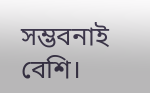সম্ভবনাই বেশি।